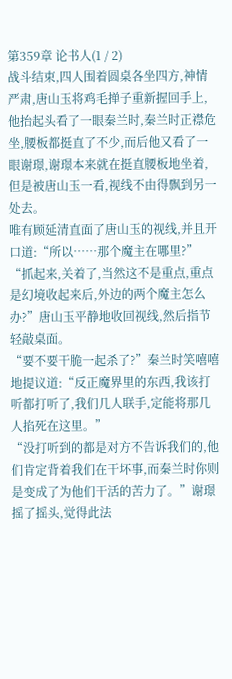第359章 论书人(1 / 2)
战斗结束,四人围着圆桌各坐四方,神情严肃,唐山玉将鸡毛掸子重新握回手上,他抬起头看了一眼秦兰时,秦兰时正襟危坐,腰板都挺直了不少,而后他又看了一眼谢璟,谢璟本来就在挺直腰板地坐着,但是被唐山玉一看,视线不由得飘到另一处去。
唯有顾延清直面了唐山玉的视线,并且开口道:“所以……那个魔主在哪里?”
“抓起来,关着了,当然这不是重点,重点是幻境收起来后,外边的两个魔主怎么办?”唐山玉平静地收回视线,然后指节轻敲桌面。
“要不要干脆一起杀了?”秦兰时笑嘻嘻地提议道:“反正魔界里的东西,我该打听都打听了,我们几人联手,定能将那几人掐死在这里。”
“没打听到的都是对方不告诉我们的,他们肯定背着我们在干坏事,而秦兰时你则是变成了为他们干活的苦力了。”谢璟摇了摇头,觉得此法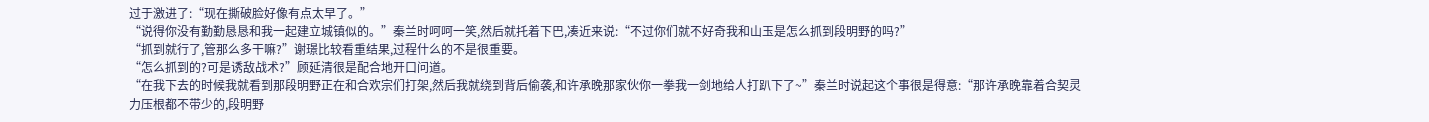过于激进了:“现在撕破脸好像有点太早了。”
“说得你没有勤勤恳恳和我一起建立城镇似的。”秦兰时呵呵一笑,然后就托着下巴,凑近来说:“不过你们就不好奇我和山玉是怎么抓到段明野的吗?”
“抓到就行了,管那么多干嘛?”谢璟比较看重结果,过程什么的不是很重要。
“怎么抓到的?可是诱敌战术?”顾延清很是配合地开口问道。
“在我下去的时候我就看到那段明野正在和合欢宗们打架,然后我就绕到背后偷袭,和许承晚那家伙你一拳我一剑地给人打趴下了~”秦兰时说起这个事很是得意:“那许承晚靠着合契灵力压根都不带少的,段明野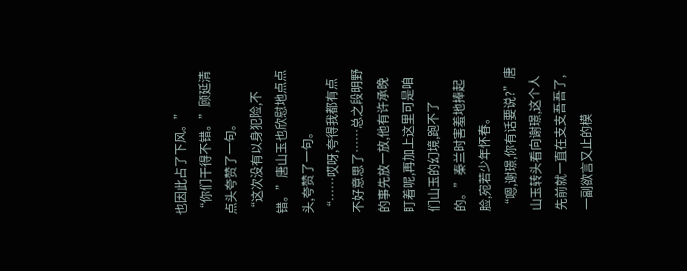也因此占了下风。”
“你们干得不错。”顾延清点头夸赞了一句。
“这次没有以身犯险,不错。”唐山玉也欣慰地点点头,夸赞了一句。
“……哎呀,夸得我都有点不好意思了……总之段明野的事先放一放,他有许承晚盯着呢,再加上这里可是咱们山玉的幻境,跑不了的。”秦兰时害羞地捧起脸,宛若少年怀春。
“嗯,谢璟,你有话要说?”唐山玉转头看向谢璟,这个人先前就一直在支支吾吾了,一副欲言又止的模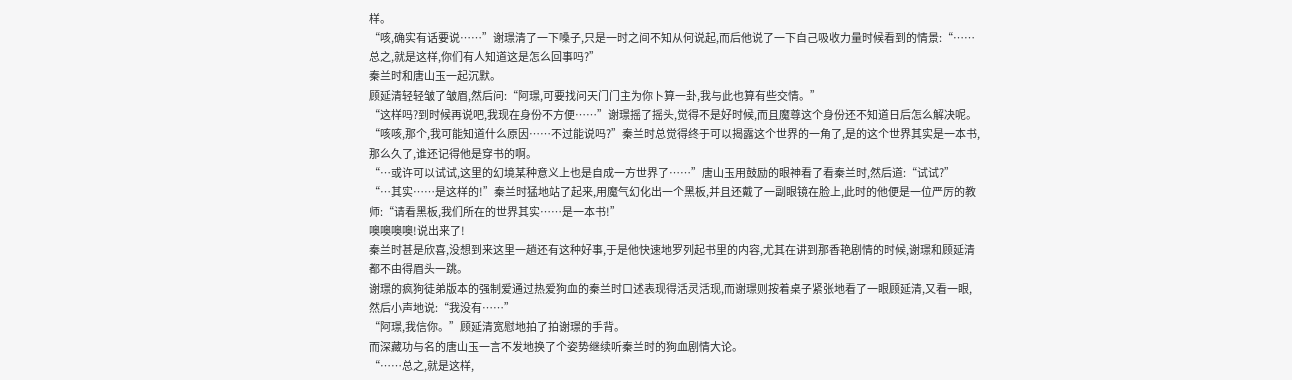样。
“咳,确实有话要说……”谢璟清了一下嗓子,只是一时之间不知从何说起,而后他说了一下自己吸收力量时候看到的情景:“……总之,就是这样,你们有人知道这是怎么回事吗?”
秦兰时和唐山玉一起沉默。
顾延清轻轻皱了皱眉,然后问:“阿璟,可要找问天门门主为你卜算一卦,我与此也算有些交情。”
“这样吗?到时候再说吧,我现在身份不方便……”谢璟摇了摇头,觉得不是好时候,而且魔尊这个身份还不知道日后怎么解决呢。
“咳咳,那个,我可能知道什么原因……不过能说吗?”秦兰时总觉得终于可以揭露这个世界的一角了,是的这个世界其实是一本书,那么久了,谁还记得他是穿书的啊。
“…或许可以试试,这里的幻境某种意义上也是自成一方世界了……”唐山玉用鼓励的眼神看了看秦兰时,然后道:“试试?”
“…其实……是这样的!”秦兰时猛地站了起来,用魔气幻化出一个黑板,并且还戴了一副眼镜在脸上,此时的他便是一位严厉的教师:“请看黑板,我们所在的世界其实……是一本书!”
噢噢噢噢!说出来了!
秦兰时甚是欣喜,没想到来这里一趟还有这种好事,于是他快速地罗列起书里的内容,尤其在讲到那香艳剧情的时候,谢璟和顾延清都不由得眉头一跳。
谢璟的疯狗徒弟版本的强制爱通过热爱狗血的秦兰时口述表现得活灵活现,而谢璟则按着桌子紧张地看了一眼顾延清,又看一眼,然后小声地说:“我没有……”
“阿璟,我信你。”顾延清宽慰地拍了拍谢璟的手背。
而深藏功与名的唐山玉一言不发地换了个姿势继续听秦兰时的狗血剧情大论。
“……总之,就是这样,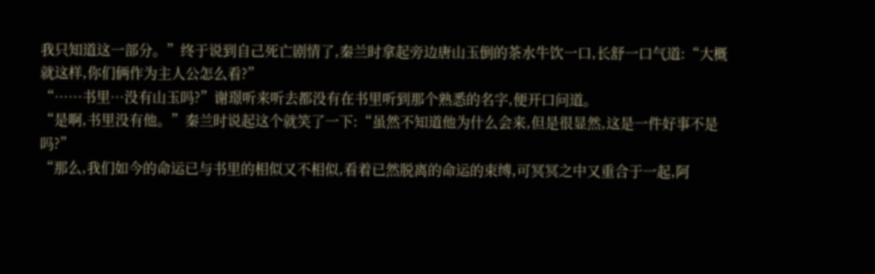我只知道这一部分。”终于说到自己死亡剧情了,秦兰时拿起旁边唐山玉倒的茶水牛饮一口,长舒一口气道:“大概就这样,你们俩作为主人公怎么看?”
“……书里…没有山玉吗?”谢璟听来听去都没有在书里听到那个熟悉的名字,便开口问道。
“是啊,书里没有他。”秦兰时说起这个就笑了一下:“虽然不知道他为什么会来,但是很显然,这是一件好事不是吗?”
“那么,我们如今的命运已与书里的相似又不相似,看着已然脱离的命运的束缚,可冥冥之中又重合于一起,阿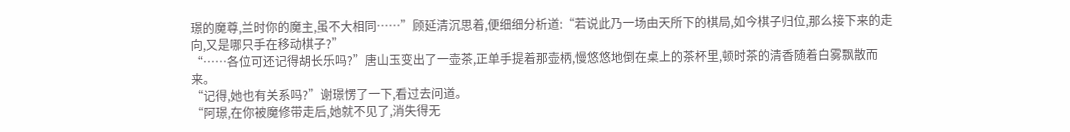璟的魔尊,兰时你的魔主,虽不大相同……”顾延清沉思着,便细细分析道:“若说此乃一场由天所下的棋局,如今棋子归位,那么接下来的走向,又是哪只手在移动棋子?”
“……各位可还记得胡长乐吗?”唐山玉变出了一壶茶,正单手提着那壶柄,慢悠悠地倒在桌上的茶杯里,顿时茶的清香随着白雾飘散而来。
“记得,她也有关系吗?”谢璟愣了一下,看过去问道。
“阿璟,在你被魔修带走后,她就不见了,消失得无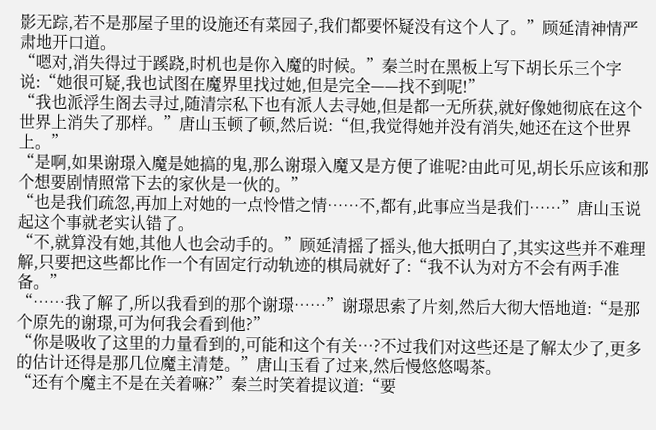影无踪,若不是那屋子里的设施还有菜园子,我们都要怀疑没有这个人了。”顾延清神情严肃地开口道。
“嗯对,消失得过于蹊跷,时机也是你入魔的时候。”秦兰时在黑板上写下胡长乐三个字说:“她很可疑,我也试图在魔界里找过她,但是完全——找不到呢!”
“我也派浮生阁去寻过,随清宗私下也有派人去寻她,但是都一无所获,就好像她彻底在这个世界上消失了那样。”唐山玉顿了顿,然后说:“但,我觉得她并没有消失,她还在这个世界上。”
“是啊,如果谢璟入魔是她搞的鬼,那么谢璟入魔又是方便了谁呢?由此可见,胡长乐应该和那个想要剧情照常下去的家伙是一伙的。”
“也是我们疏忽,再加上对她的一点怜惜之情……不,都有,此事应当是我们……”唐山玉说起这个事就老实认错了。
“不,就算没有她,其他人也会动手的。”顾延清摇了摇头,他大抵明白了,其实这些并不难理解,只要把这些都比作一个有固定行动轨迹的棋局就好了:“我不认为对方不会有两手准备。”
“……我了解了,所以我看到的那个谢璟……”谢璟思索了片刻,然后大彻大悟地道:“是那个原先的谢璟,可为何我会看到他?”
“你是吸收了这里的力量看到的,可能和这个有关…?不过我们对这些还是了解太少了,更多的估计还得是那几位魔主清楚。”唐山玉看了过来,然后慢悠悠喝茶。
“还有个魔主不是在关着嘛?”秦兰时笑着提议道:“要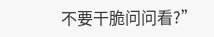不要干脆问问看?”